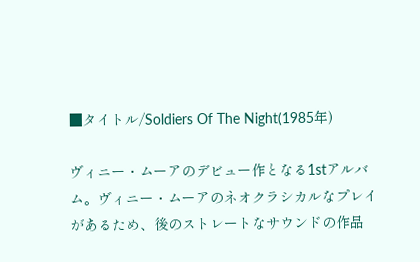■タイトル/Soldiers Of The Night(1985年)

ヴィニー・ムーアのデビュー作となる1stアルバム。ヴィニー・ムーアのネオクラシカルなプレイがあるため、後のストレートなサウンドの作品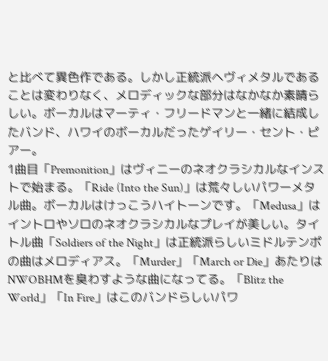と比べて異色作である。しかし正統派ヘヴィメタルであることは変わりなく、メロディックな部分はなかなか素晴らしい。ボーカルはマーティ・フリードマンと一緒に結成したバンド、ハワイのボーカルだったゲイリー・セント・ピアー。
1曲目「Premonition」はヴィニーのネオクラシカルなインストで始まる。「Ride (Into the Sun)」は荒々しいパワーメタル曲。ボーカルはけっこうハイトーンです。「Medusa」はイントロやソロのネオクラシカルなプレイが美しい。タイトル曲「Soldiers of the Night」は正統派らしいミドルテンポの曲はメロディアス。「Murder」「March or Die」あたりはNWOBHMを臭わすような曲になってる。「Blitz the World」「In Fire」はこのバンドらしいパワ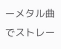ーメタル曲でストレー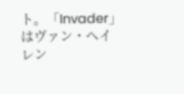ト。「Invader」はヴァン・へイレン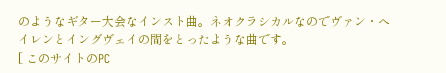のようなギター大会なインスト曲。ネオクラシカルなのでヴァン・へイレンとイングヴェイの間をとったような曲です。
[ このサイトのPC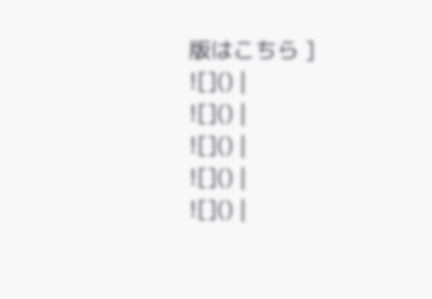版はこちら ]
![]() |
![]() |
![]() |
![]() |
![]() |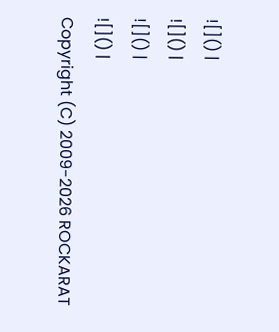![]() |
![]() |
![]() |
![]() |
Copyright (C) 2009-2026 ROCKARAT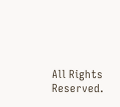All Rights Reserved.